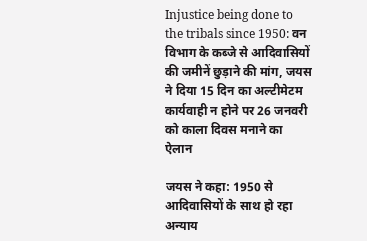Injustice being done to the tribals since 1950: वन विभाग के कब्जे से आदिवासियों की जमीनें छुड़ाने की मांग, जयस ने दिया 15 दिन का अल्टीमेटम
कार्यवाही न होने पर 26 जनवरी को काला दिवस मनाने का ऐलान

जयस ने कहा: 1950 से आदिवासियों के साथ हो रहा अन्याय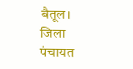बैतूल। जिला पंचायत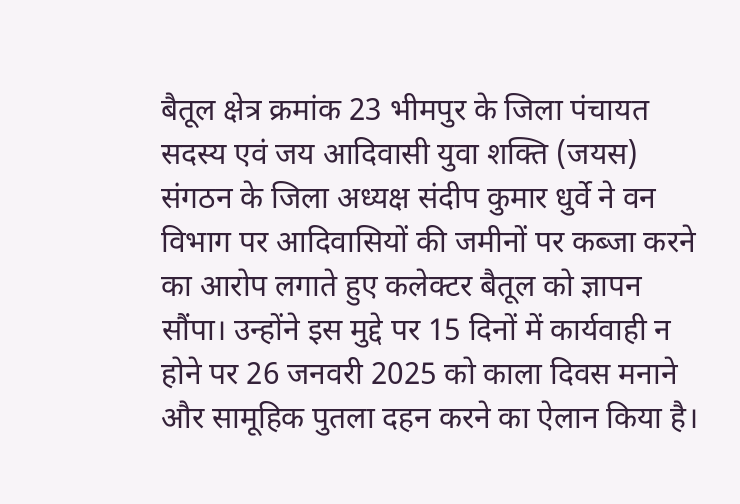बैतूल क्षेत्र क्रमांक 23 भीमपुर के जिला पंचायत सदस्य एवं जय आदिवासी युवा शक्ति (जयस) संगठन के जिला अध्यक्ष संदीप कुमार धुर्वे ने वन विभाग पर आदिवासियों की जमीनों पर कब्जा करने का आरोप लगाते हुए कलेक्टर बैतूल को ज्ञापन सौंपा। उन्होंने इस मुद्दे पर 15 दिनों में कार्यवाही न होने पर 26 जनवरी 2025 को काला दिवस मनाने और सामूहिक पुतला दहन करने का ऐलान किया है।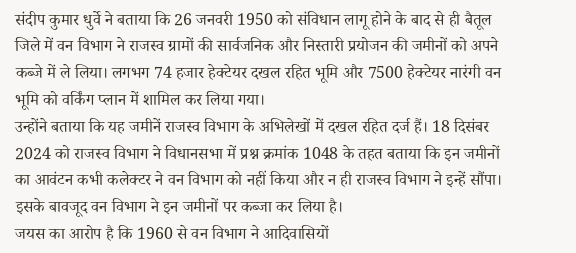संदीप कुमार धुर्वे ने बताया कि 26 जनवरी 1950 को संविधान लागू होने के बाद से ही बैतूल जिले में वन विभाग ने राजस्व ग्रामों की सार्वजनिक और निस्तारी प्रयोजन की जमीनों को अपने कब्जे में ले लिया। लगभग 74 हजार हेक्टेयर दखल रहित भूमि और 7500 हेक्टेयर नारंगी वन भूमि को वर्किंग प्लान में शामिल कर लिया गया।
उन्होंने बताया कि यह जमीनें राजस्व विभाग के अभिलेखों में दखल रहित दर्ज हैं। 18 दिसंबर 2024 को राजस्व विभाग ने विधानसभा में प्रश्न क्रमांक 1048 के तहत बताया कि इन जमीनों का आवंटन कभी कलेक्टर ने वन विभाग को नहीं किया और न ही राजस्व विभाग ने इन्हें सौंपा। इसके बावजूद वन विभाग ने इन जमीनों पर कब्जा कर लिया है।
जयस का आरोप है कि 1960 से वन विभाग ने आदिवासियों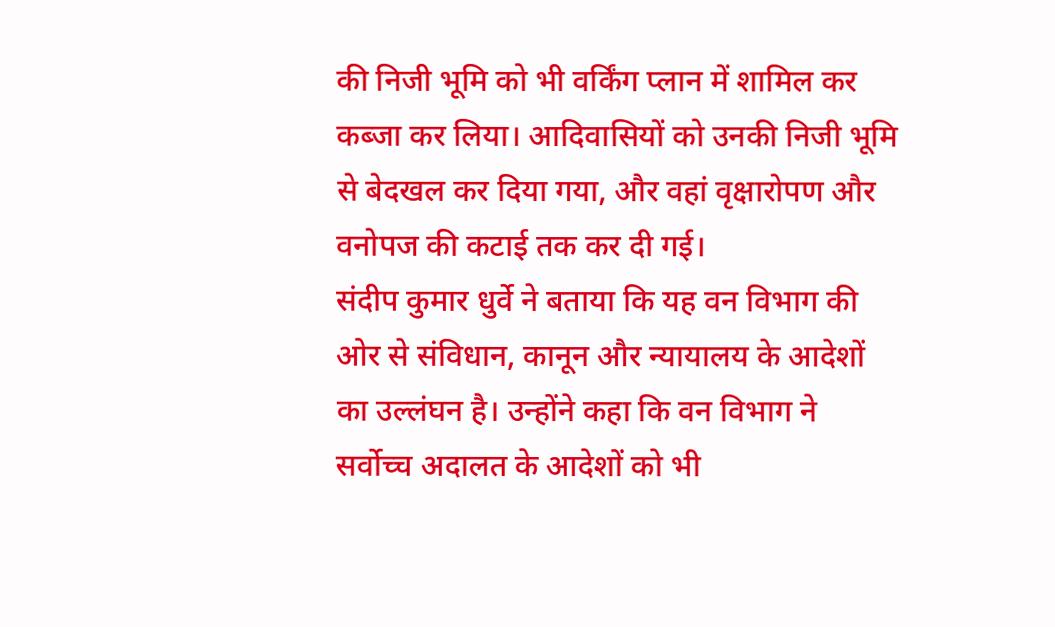की निजी भूमि को भी वर्किंग प्लान में शामिल कर कब्जा कर लिया। आदिवासियों को उनकी निजी भूमि से बेदखल कर दिया गया, और वहां वृक्षारोपण और वनोपज की कटाई तक कर दी गई।
संदीप कुमार धुर्वे ने बताया कि यह वन विभाग की ओर से संविधान, कानून और न्यायालय के आदेशों का उल्लंघन है। उन्होंने कहा कि वन विभाग ने सर्वोच्च अदालत के आदेशों को भी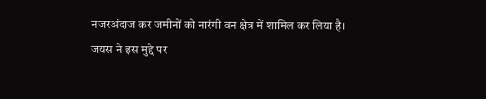नजरअंदाज कर जमीनों को नारंगी वन क्षेत्र में शामिल कर लिया है।
जयस ने इस मुद्दे पर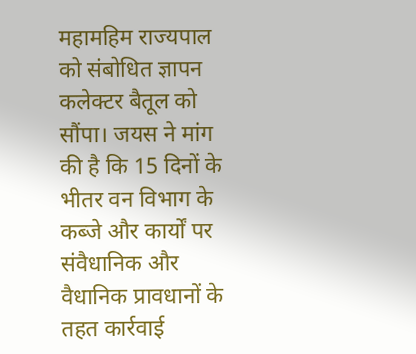महामहिम राज्यपाल को संबोधित ज्ञापन कलेक्टर बैतूल को सौंपा। जयस ने मांग की है कि 15 दिनों के भीतर वन विभाग के कब्जे और कार्यों पर संवैधानिक और वैधानिक प्रावधानों के तहत कार्रवाई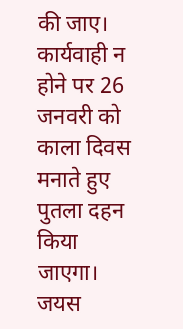की जाए। कार्यवाही न होने पर 26 जनवरी को काला दिवस मनाते हुए पुतला दहन किया जाएगा। जयस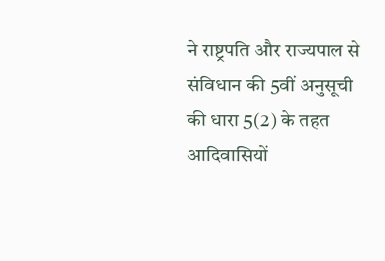ने राष्ट्रपति और राज्यपाल से संविधान की 5वीं अनुसूची की धारा 5(2) के तहत आदिवासियों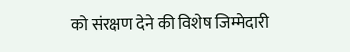को संरक्षण देने की विशेष जिम्मेदारी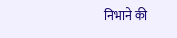निभाने की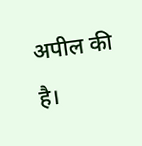अपील की है।